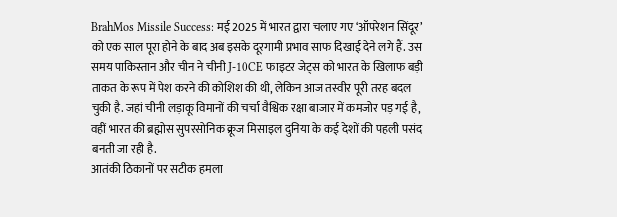BrahMos Missile Success: मई 2025 में भारत द्वारा चलाए गए ‘ऑपरेशन सिंदूर’ को एक साल पूरा होने के बाद अब इसके दूरगामी प्रभाव साफ दिखाई देने लगे हैं. उस समय पाकिस्तान और चीन ने चीनी J-10CE फाइटर जेट्स को भारत के खिलाफ बड़ी ताकत के रूप में पेश करने की कोशिश की थी, लेकिन आज तस्वीर पूरी तरह बदल चुकी है. जहां चीनी लड़ाकू विमानों की चर्चा वैश्विक रक्षा बाजार में कमजोर पड़ गई है, वहीं भारत की ब्रह्मोस सुपरसोनिक क्रूज मिसाइल दुनिया के कई देशों की पहली पसंद बनती जा रही है.
आतंकी ठिकानों पर सटीक हमला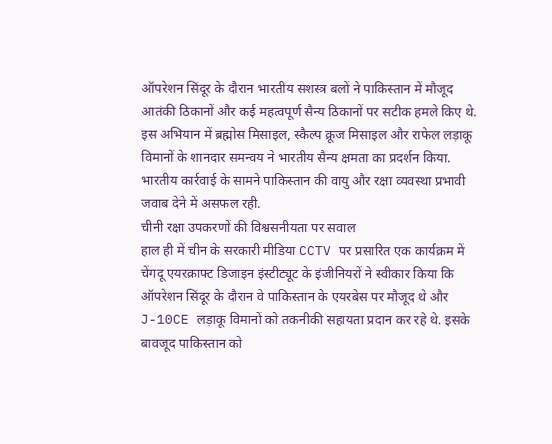ऑपरेशन सिंदूर के दौरान भारतीय सशस्त्र बलों ने पाकिस्तान में मौजूद आतंकी ठिकानों और कई महत्वपूर्ण सैन्य ठिकानों पर सटीक हमले किए थे. इस अभियान में ब्रह्मोस मिसाइल, स्कैल्प क्रूज मिसाइल और राफेल लड़ाकू विमानों के शानदार समन्वय ने भारतीय सैन्य क्षमता का प्रदर्शन किया. भारतीय कार्रवाई के सामने पाकिस्तान की वायु और रक्षा व्यवस्था प्रभावी जवाब देने में असफल रही.
चीनी रक्षा उपकरणों की विश्वसनीयता पर सवाल
हाल ही में चीन के सरकारी मीडिया CCTV पर प्रसारित एक कार्यक्रम में चेंगदू एयरक्राफ्ट डिजाइन इंस्टीट्यूट के इंजीनियरों ने स्वीकार किया कि ऑपरेशन सिंदूर के दौरान वे पाकिस्तान के एयरबेस पर मौजूद थे और J-10CE लड़ाकू विमानों को तकनीकी सहायता प्रदान कर रहे थे. इसके बावजूद पाकिस्तान को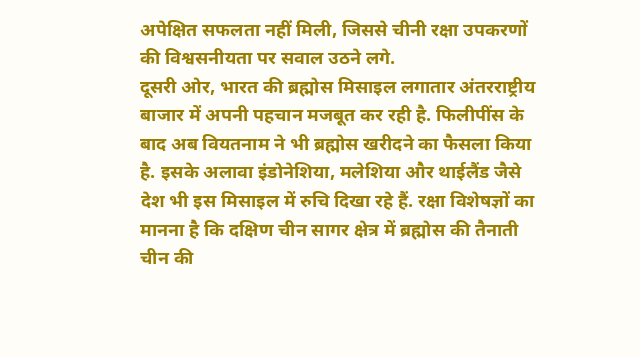अपेक्षित सफलता नहीं मिली, जिससे चीनी रक्षा उपकरणों की विश्वसनीयता पर सवाल उठने लगे.
दूसरी ओर, भारत की ब्रह्मोस मिसाइल लगातार अंतरराष्ट्रीय बाजार में अपनी पहचान मजबूत कर रही है. फिलीपींस के बाद अब वियतनाम ने भी ब्रह्मोस खरीदने का फैसला किया है. इसके अलावा इंडोनेशिया, मलेशिया और थाईलैंड जैसे देश भी इस मिसाइल में रुचि दिखा रहे हैं. रक्षा विशेषज्ञों का मानना है कि दक्षिण चीन सागर क्षेत्र में ब्रह्मोस की तैनाती चीन की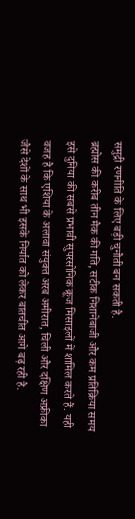समुद्री रणनीति के लिए बड़ी चुनौती बन सकती है.
ब्रह्मोस की करीब तीन मैक की गति, सटीक निशानेबाजी और कम प्रतिक्रिया समय इसे दुनिया की सबसे प्रभावी सुपरसोनिक क्रूज मिसाइलों में शामिल करते हैं. यही वजह है कि एशिया के अलावा संयुक्त अरब अमीरात, चिली और दक्षिण अफ्रीका जैसे देशों के साथ भी इसके निर्यात को लेकर बातचीत आगे बढ़ रही है.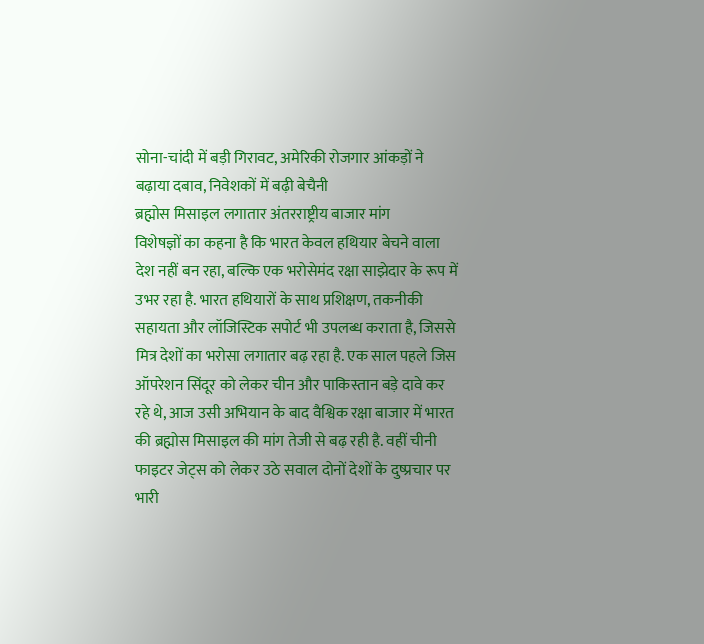सोना-चांदी में बड़ी गिरावट, अमेरिकी रोजगार आंकड़ों ने बढ़ाया दबाव, निवेशकों में बढ़ी बेचैनी
ब्रह्मोस मिसाइल लगातार अंतरराष्ट्रीय बाजार मांग
विशेषज्ञों का कहना है कि भारत केवल हथियार बेचने वाला देश नहीं बन रहा, बल्कि एक भरोसेमंद रक्षा साझेदार के रूप में उभर रहा है. भारत हथियारों के साथ प्रशिक्षण, तकनीकी सहायता और लॉजिस्टिक सपोर्ट भी उपलब्ध कराता है, जिससे मित्र देशों का भरोसा लगातार बढ़ रहा है. एक साल पहले जिस ऑपरेशन सिंदूर को लेकर चीन और पाकिस्तान बड़े दावे कर रहे थे, आज उसी अभियान के बाद वैश्विक रक्षा बाजार में भारत की ब्रह्मोस मिसाइल की मांग तेजी से बढ़ रही है. वहीं चीनी फाइटर जेट्स को लेकर उठे सवाल दोनों देशों के दुष्प्रचार पर भारी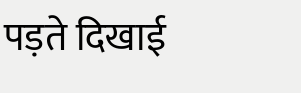पड़ते दिखाई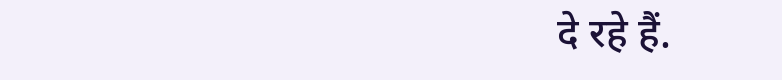दे रहे हैं.